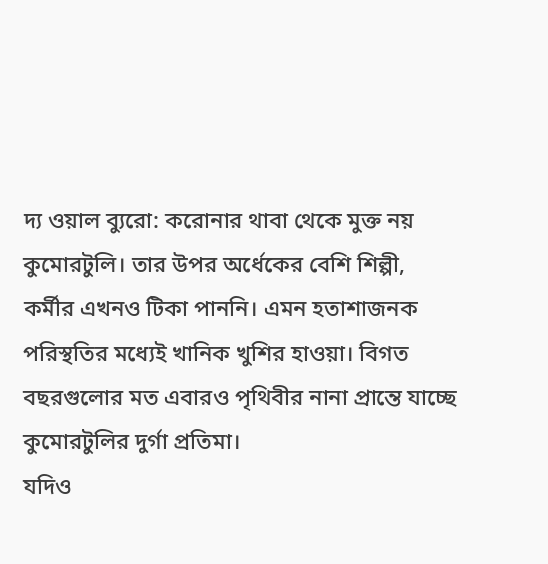দ্য ওয়াল ব্যুরো: করোনার থাবা থেকে মুক্ত নয় কুমোরটুলি। তার উপর অর্ধেকের বেশি শিল্পী, কর্মীর এখনও টিকা পাননি। এমন হতাশাজনক পরিস্থতির মধ্যেই খানিক খুশির হাওয়া। বিগত বছরগুলোর মত এবারও পৃথিবীর নানা প্রান্তে যাচ্ছে কুমোরটুলির দুর্গা প্রতিমা।
যদিও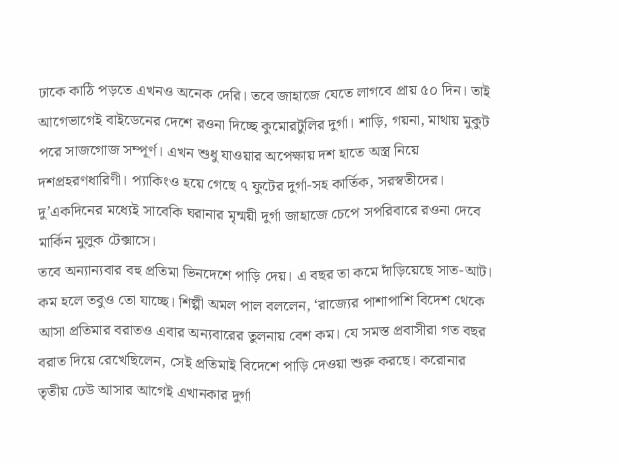ঢাকে কাঠি পড়তে এখনও অনেক দেরি। তবে জাহাজে যেতে লাগবে প্রায় ৫০ দিন। তাই আগেভাগেই বাইডেনের দেশে রওনা দিচ্ছে কুমোরটুলির দুর্গা। শাড়ি, গয়না, মাথায় মুকুট পরে সাজগোজ সম্পূর্ণ। এখন শুধু যাওয়ার অপেক্ষায় দশ হাতে অস্ত্র নিয়ে দশপ্রহরণধারিণী। প্যাকিংও হয়ে গেছে ৭ ফুটের দুর্গা-সহ কার্তিক, সরস্বতীদের।
দু’একদিনের মধ্যেই সাবেকি ঘরানার মৃন্ময়ী দুর্গা জাহাজে চেপে সপরিবারে রওনা দেবে মার্কিন মুলুক টেক্সাসে।
তবে অন্যান্যবার বহু প্রতিমা ভিনদেশে পাড়ি দেয়। এ বছর তা কমে দাঁড়িয়েছে সাত-আট। কম হলে তবুও তো যাচ্ছে। শিল্পী অমল পাল বললেন, ‘রাজ্যের পাশাপাশি বিদেশ থেকে আসা প্রতিমার বরাতও এবার অন্যবারের তুলনায় বেশ কম। যে সমস্ত প্রবাসীরা গত বছর বরাত দিয়ে রেখেছিলেন, সেই প্রতিমাই বিদেশে পাড়ি দেওয়া শুরু করছে। করোনার তৃতীয় ঢেউ আসার আগেই এখানকার দুর্গা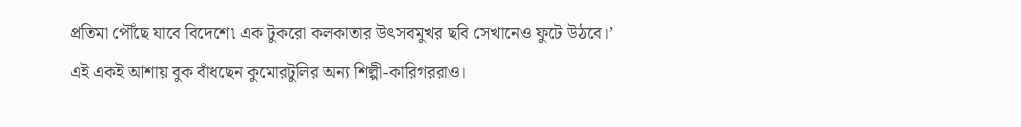প্রতিমা পৌঁছে যাবে বিদেশে৷ এক টুকরো কলকাতার উৎসবমুখর ছবি সেখানেও ফুটে উঠবে।’
এই একই আশায় বুক বাঁধছেন কুমোরটুলির অন্য শিল্পী-কারিগররাও।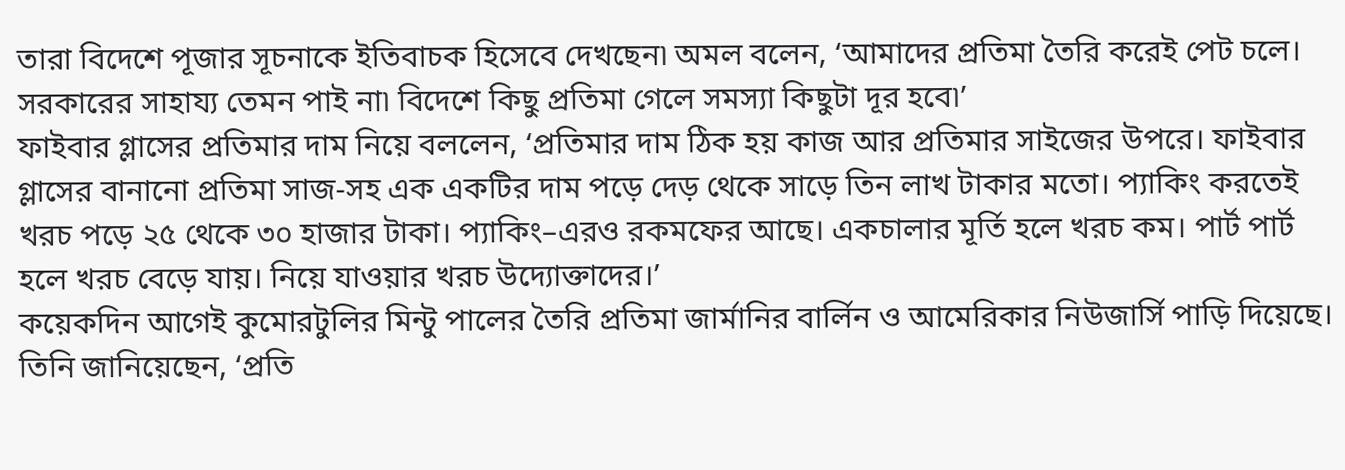তারা বিদেশে পূজার সূচনাকে ইতিবাচক হিসেবে দেখছেন৷ অমল বলেন, ‘আমাদের প্রতিমা তৈরি করেই পেট চলে। সরকারের সাহায্য তেমন পাই না৷ বিদেশে কিছু প্রতিমা গেলে সমস্যা কিছুটা দূর হবে৷’
ফাইবার গ্লাসের প্রতিমার দাম নিয়ে বললেন, ‘প্রতিমার দাম ঠিক হয় কাজ আর প্রতিমার সাইজের উপরে। ফাইবার গ্লাসের বানানো প্রতিমা সাজ-সহ এক একটির দাম পড়ে দেড় থেকে সাড়ে তিন লাখ টাকার মতো। প্যাকিং করতেই খরচ পড়ে ২৫ থেকে ৩০ হাজার টাকা। প্যাকিং–এরও রকমফের আছে। একচালার মূর্তি হলে খরচ কম। পার্ট পার্ট হলে খরচ বেড়ে যায়। নিয়ে যাওয়ার খরচ উদ্যোক্তাদের।’
কয়েকদিন আগেই কুমোরটুলির মিন্টু পালের তৈরি প্রতিমা জার্মানির বার্লিন ও আমেরিকার নিউজার্সি পাড়ি দিয়েছে। তিনি জানিয়েছেন, ‘প্রতি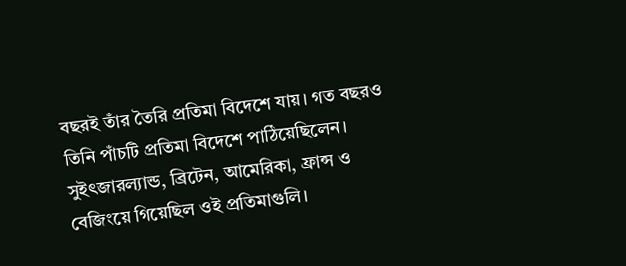বছরই তাঁর তৈরি প্রতিমা বিদেশে যায়। গত বছরও তিনি পাঁচটি প্রতিমা বিদেশে পাঠিয়েছিলেন। সুইৎজারল্যান্ড, ব্রিটেন, আমেরিকা, ফ্রান্স ও বেজিংয়ে গিয়েছিল ওই প্রতিমাগুলি।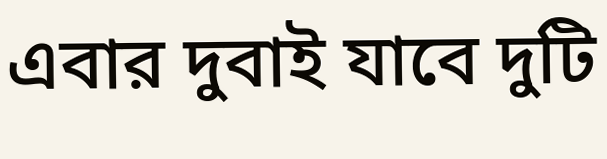এবার দুবাই যাবে দুটি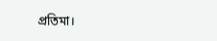প্রতিমা।